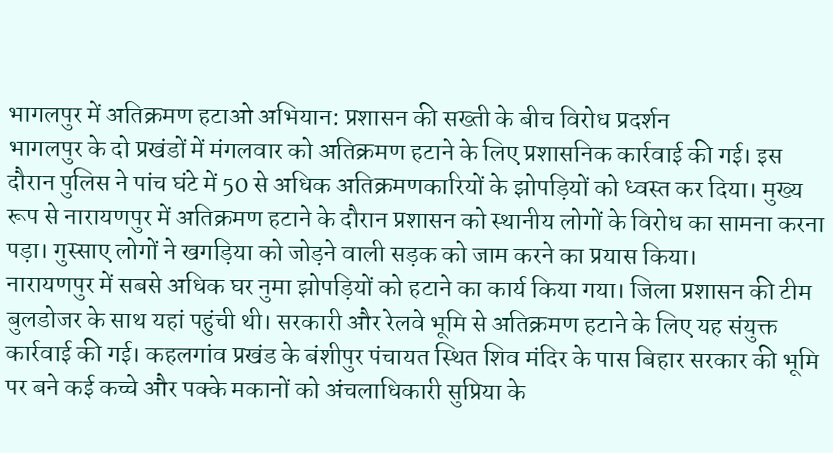भागलपुर में अतिक्रमण हटाओ अभियान: प्रशासन की सख्ती के बीच विरोध प्रदर्शन
भागलपुर के दो प्रखंडों में मंगलवार को अतिक्रमण हटाने के लिए प्रशासनिक कार्रवाई की गई। इस दौरान पुलिस ने पांच घंटे में 50 से अधिक अतिक्रमणकारियों के झोपड़ियों को ध्वस्त कर दिया। मुख्य रूप से नारायणपुर में अतिक्रमण हटाने के दौरान प्रशासन को स्थानीय लोगों के विरोध का सामना करना पड़ा। गुस्साए लोगों ने खगड़िया को जोड़ने वाली सड़क को जाम करने का प्रयास किया।
नारायणपुर में सबसे अधिक घर नुमा झोपड़ियों को हटाने का कार्य किया गया। जिला प्रशासन की टीम बुलडोजर के साथ यहां पहुंची थी। सरकारी और रेलवे भूमि से अतिक्रमण हटाने के लिए यह संयुक्त कार्रवाई की गई। कहलगांव प्रखंड के बंशीपुर पंचायत स्थित शिव मंदिर के पास बिहार सरकार की भूमि पर बने कई कच्चे और पक्के मकानों को अंचलाधिकारी सुप्रिया के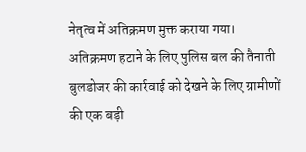नेतृत्व में अतिक्रमण मुक्त कराया गया।
अतिक्रमण हटाने के लिए पुलिस बल की तैनाती
बुलडोजर की कार्रवाई को देखने के लिए ग्रामीणों की एक बड़ी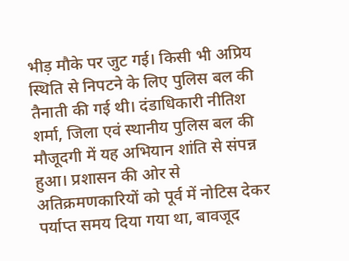भीड़ मौके पर जुट गई। किसी भी अप्रिय स्थिति से निपटने के लिए पुलिस बल की तैनाती की गई थी। दंडाधिकारी नीतिश शर्मा, जिला एवं स्थानीय पुलिस बल की मौजूदगी में यह अभियान शांति से संपन्न हुआ। प्रशासन की ओर से अतिक्रमणकारियों को पूर्व में नोटिस देकर पर्याप्त समय दिया गया था, बावजूद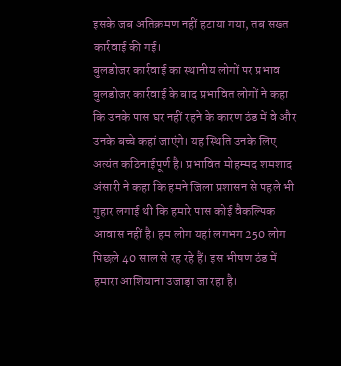इसके जब अतिक्रमण नहीं हटाया गया, तब सख्त कार्रवाई की गई।
बुलडोजर कार्रवाई का स्थानीय लोगों पर प्रभाव
बुलडोजर कार्रवाई के बाद प्रभावित लोगों ने कहा कि उनके पास घर नहीं रहने के कारण ठंड में वे और उनके बच्चे कहां जाएंगे। यह स्थिति उनके लिए अत्यंत कठिनाईपूर्ण है। प्रभावित मोहम्मद शमशाद अंसारी ने कहा कि हमने जिला प्रशासन से पहले भी गुहार लगाई थी कि हमारे पास कोई वैकल्पिक आवास नहीं है। हम लोग यहां लगभग 250 लोग पिछले 40 साल से रह रहे हैं। इस भीषण ठंड में हमारा आशियाना उजाड़ा जा रहा है।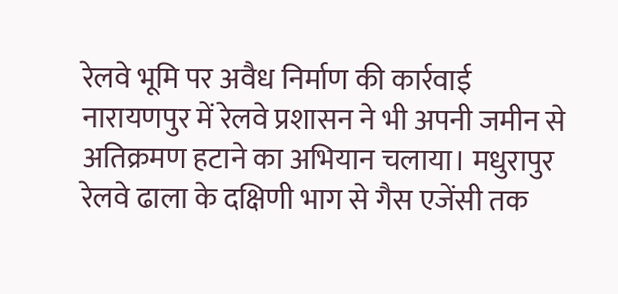रेलवे भूमि पर अवैध निर्माण की कार्रवाई
नारायणपुर में रेलवे प्रशासन ने भी अपनी जमीन से अतिक्रमण हटाने का अभियान चलाया। मधुरापुर रेलवे ढाला के दक्षिणी भाग से गैस एजेंसी तक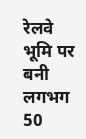रेलवे भूमि पर बनी लगभग 50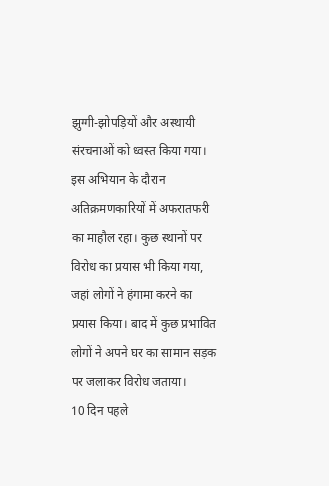झुग्गी-झोपड़ियों और अस्थायी संरचनाओं को ध्वस्त किया गया। इस अभियान के दौरान अतिक्रमणकारियों में अफरातफरी का माहौल रहा। कुछ स्थानों पर विरोध का प्रयास भी किया गया, जहां लोगों ने हंगामा करने का प्रयास किया। बाद में कुछ प्रभावित लोगों ने अपने घर का सामान सड़क पर जलाकर विरोध जताया।
10 दिन पहले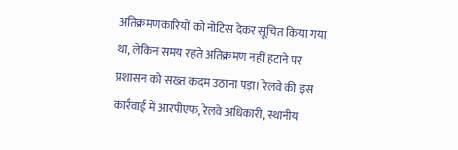अतिक्रमणकारियों को नोटिस देकर सूचित किया गया था, लेकिन समय रहते अतिक्रमण नहीं हटाने पर प्रशासन को सख्त कदम उठाना पड़ा। रेलवे की इस कार्रवाई में आरपीएफ, रेलवे अधिकारी, स्थानीय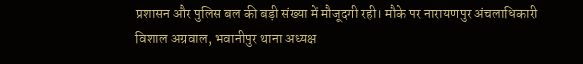प्रशासन और पुलिस बल की बड़ी संख्या में मौजूदगी रही। मौके पर नारायणपुर अंचलाधिकारी विशाल अग्रवाल, भवानीपुर थाना अध्यक्ष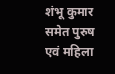शंभू कुमार समेत पुरुष एवं महिला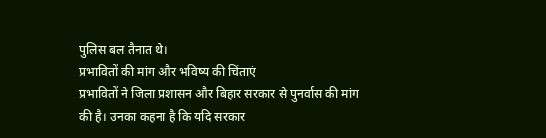पुलिस बल तैनात थे।
प्रभावितों की मांग और भविष्य की चिंताएं
प्रभावितों ने जिला प्रशासन और बिहार सरकार से पुनर्वास की मांग की है। उनका कहना है कि यदि सरकार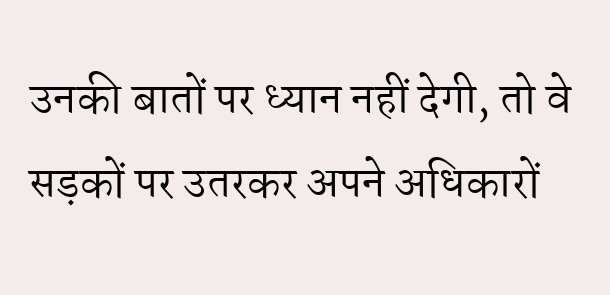उनकी बातों पर ध्यान नहीं देगी, तो वे सड़कों पर उतरकर अपने अधिकारों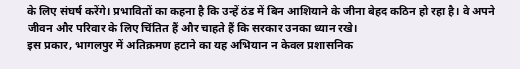के लिए संघर्ष करेंगे। प्रभावितों का कहना है कि उन्हें ठंड में बिन आशियाने के जीना बेहद कठिन हो रहा है। वे अपने जीवन और परिवार के लिए चिंतित हैं और चाहते हैं कि सरकार उनका ध्यान रखे।
इस प्रकार, भागलपुर में अतिक्रमण हटाने का यह अभियान न केवल प्रशासनिक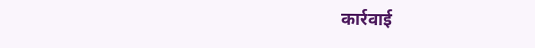कार्रवाई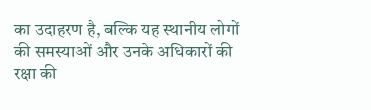का उदाहरण है, बल्कि यह स्थानीय लोगों की समस्याओं और उनके अधिकारों की रक्षा की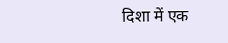दिशा में एक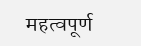महत्वपूर्ण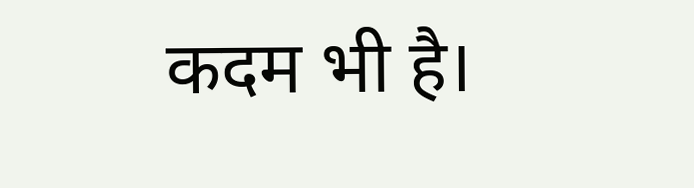कदम भी है।